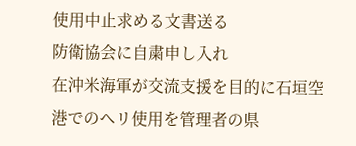使用中止求める文書送る
防衛協会に自粛申し入れ
在沖米海軍が交流支援を目的に石垣空港でのヘリ使用を管理者の県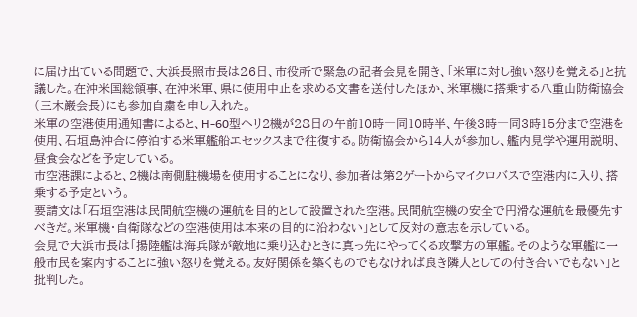に届け出ている問題で、大浜長照市長は26日、市役所で緊急の記者会見を開き、「米軍に対し強い怒りを覚える」と抗議した。在沖米国総領事、在沖米軍、県に使用中止を求める文書を送付したほか、米軍機に搭乗する八重山防衛協会(三木巌会長)にも参加自粛を申し入れた。
米軍の空港使用通知書によると、H-60型ヘリ2機が28日の午前10時―同10時半、午後3時―同3時15分まで空港を使用、石垣島沖合に停泊する米軍艦船エセックスまで往復する。防衛協会から14人が参加し、艦内見学や運用説明、昼食会などを予定している。
市空港課によると、2機は南側駐機場を使用することになり、参加者は第2ゲートからマイクロバスで空港内に入り、搭乗する予定という。
要請文は「石垣空港は民間航空機の運航を目的として設置された空港。民間航空機の安全で円滑な運航を最優先すべきだ。米軍機・自衛隊などの空港使用は本来の目的に沿わない」として反対の意志を示している。
会見で大浜市長は「揚陸艦は海兵隊が敵地に乗り込むときに真っ先にやってくる攻撃方の軍艦。そのような軍艦に一般市民を案内することに強い怒りを覚える。友好関係を築くものでもなければ良き隣人としての付き合いでもない」と批判した。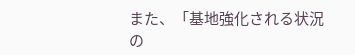また、「基地強化される状況の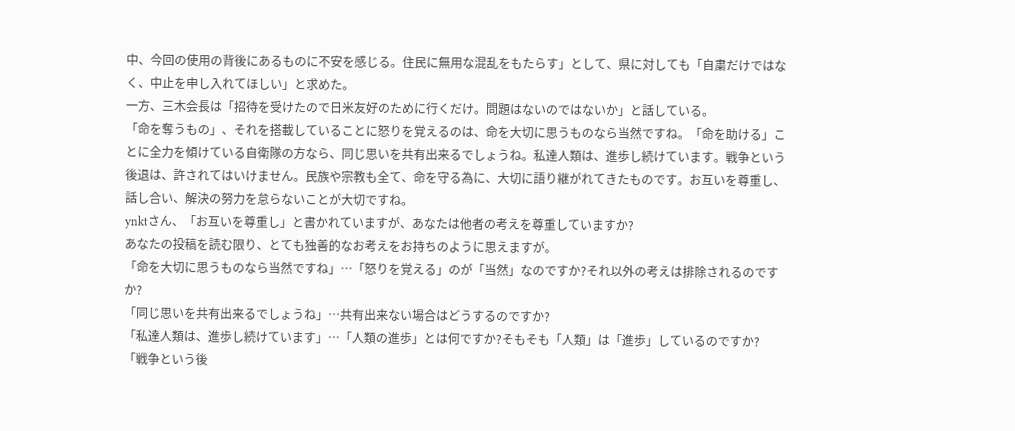中、今回の使用の背後にあるものに不安を感じる。住民に無用な混乱をもたらす」として、県に対しても「自粛だけではなく、中止を申し入れてほしい」と求めた。
一方、三木会長は「招待を受けたので日米友好のために行くだけ。問題はないのではないか」と話している。
「命を奪うもの」、それを搭載していることに怒りを覚えるのは、命を大切に思うものなら当然ですね。「命を助ける」ことに全力を傾けている自衛隊の方なら、同じ思いを共有出来るでしょうね。私達人類は、進歩し続けています。戦争という後退は、許されてはいけません。民族や宗教も全て、命を守る為に、大切に語り継がれてきたものです。お互いを尊重し、話し合い、解決の努力を怠らないことが大切ですね。
ynktさん、「お互いを尊重し」と書かれていますが、あなたは他者の考えを尊重していますか?
あなたの投稿を読む限り、とても独善的なお考えをお持ちのように思えますが。
「命を大切に思うものなら当然ですね」…「怒りを覚える」のが「当然」なのですか?それ以外の考えは排除されるのですか?
「同じ思いを共有出来るでしょうね」…共有出来ない場合はどうするのですか?
「私達人類は、進歩し続けています」…「人類の進歩」とは何ですか?そもそも「人類」は「進歩」しているのですか?
「戦争という後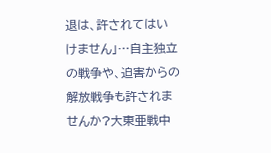退は、許されてはいけません」…自主独立の戦争や、迫害からの解放戦争も許されませんか?大東亜戦中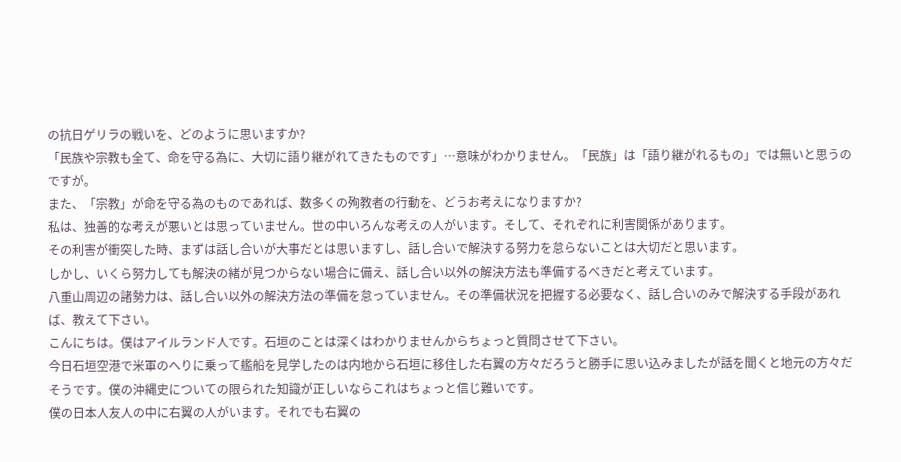の抗日ゲリラの戦いを、どのように思いますか?
「民族や宗教も全て、命を守る為に、大切に語り継がれてきたものです」…意味がわかりません。「民族」は「語り継がれるもの」では無いと思うのですが。
また、「宗教」が命を守る為のものであれば、数多くの殉教者の行動を、どうお考えになりますか?
私は、独善的な考えが悪いとは思っていません。世の中いろんな考えの人がいます。そして、それぞれに利害関係があります。
その利害が衝突した時、まずは話し合いが大事だとは思いますし、話し合いで解決する努力を怠らないことは大切だと思います。
しかし、いくら努力しても解決の緒が見つからない場合に備え、話し合い以外の解決方法も準備するべきだと考えています。
八重山周辺の諸勢力は、話し合い以外の解決方法の準備を怠っていません。その準備状況を把握する必要なく、話し合いのみで解決する手段があれば、教えて下さい。
こんにちは。僕はアイルランド人です。石垣のことは深くはわかりませんからちょっと質問させて下さい。
今日石垣空港で米軍のへりに乗って艦船を見学したのは内地から石垣に移住した右翼の方々だろうと勝手に思い込みましたが話を聞くと地元の方々だそうです。僕の沖縄史についての限られた知識が正しいならこれはちょっと信じ難いです。
僕の日本人友人の中に右翼の人がいます。それでも右翼の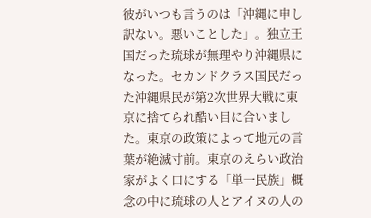彼がいつも言うのは「沖縄に申し訳ない。悪いことした」。独立王国だった琉球が無理やり沖縄県になった。セカンドクラス国民だった沖縄県民が第2次世界大戦に東京に捨てられ酷い目に合いました。東京の政策によって地元の言葉が絶滅寸前。東京のえらい政治家がよく口にする「単一民族」概念の中に琉球の人とアイヌの人の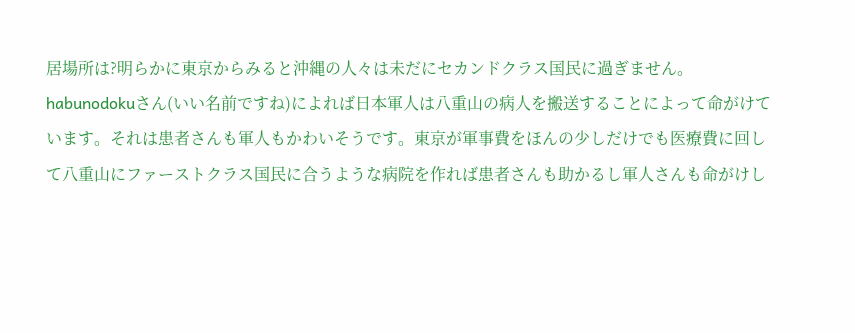居場所は?明らかに東京からみると沖縄の人々は未だにセカンドクラス国民に過ぎません。
habunodokuさん(いい名前ですね)によれば日本軍人は八重山の病人を搬送することによって命がけています。それは患者さんも軍人もかわいそうです。東京が軍事費をほんの少しだけでも医療費に回して八重山にファーストクラス国民に合うような病院を作れば患者さんも助かるし軍人さんも命がけし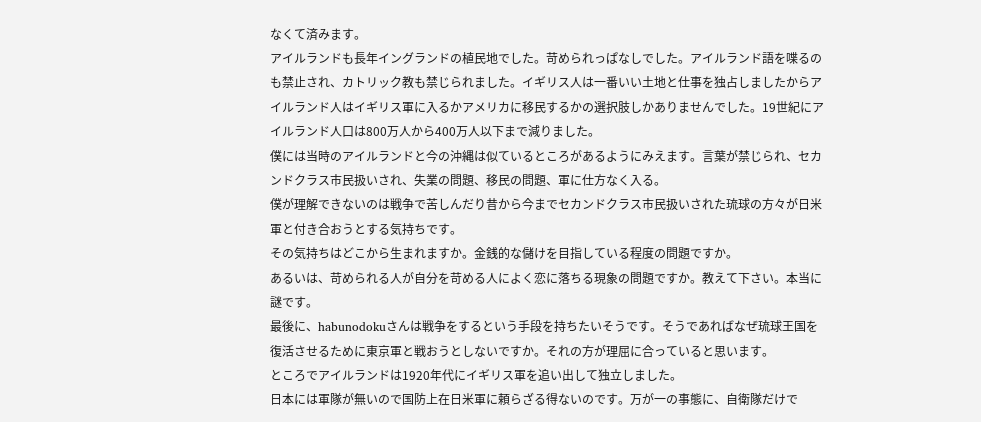なくて済みます。
アイルランドも長年イングランドの植民地でした。苛められっぱなしでした。アイルランド語を喋るのも禁止され、カトリック教も禁じられました。イギリス人は一番いい土地と仕事を独占しましたからアイルランド人はイギリス軍に入るかアメリカに移民するかの選択肢しかありませんでした。19世紀にアイルランド人口は800万人から400万人以下まで減りました。
僕には当時のアイルランドと今の沖縄は似ているところがあるようにみえます。言葉が禁じられ、セカンドクラス市民扱いされ、失業の問題、移民の問題、軍に仕方なく入る。
僕が理解できないのは戦争で苦しんだり昔から今までセカンドクラス市民扱いされた琉球の方々が日米軍と付き合おうとする気持ちです。
その気持ちはどこから生まれますか。金銭的な儲けを目指している程度の問題ですか。
あるいは、苛められる人が自分を苛める人によく恋に落ちる現象の問題ですか。教えて下さい。本当に謎です。
最後に、habunodokuさんは戦争をするという手段を持ちたいそうです。そうであればなぜ琉球王国を復活させるために東京軍と戦おうとしないですか。それの方が理屈に合っていると思います。
ところでアイルランドは1920年代にイギリス軍を追い出して独立しました。
日本には軍隊が無いので国防上在日米軍に頼らざる得ないのです。万が一の事態に、自衛隊だけで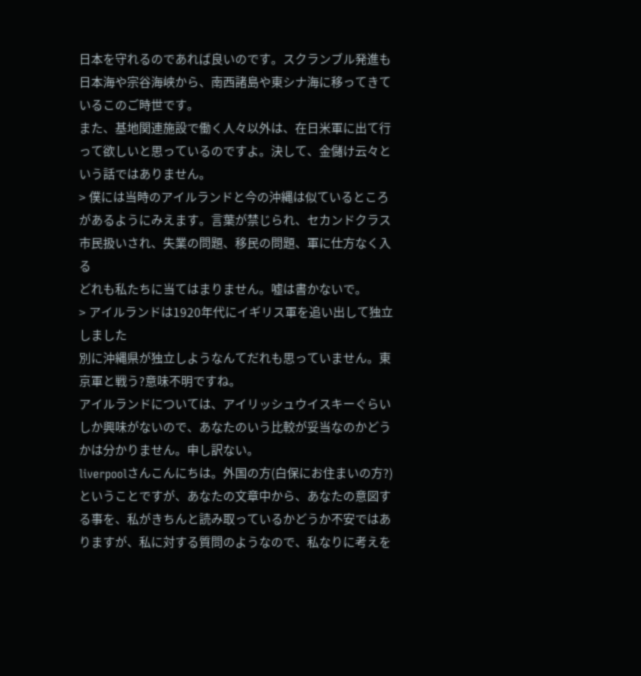日本を守れるのであれば良いのです。スクランブル発進も日本海や宗谷海峡から、南西諸島や東シナ海に移ってきているこのご時世です。
また、基地関連施設で働く人々以外は、在日米軍に出て行って欲しいと思っているのですよ。決して、金儲け云々という話ではありません。
> 僕には当時のアイルランドと今の沖縄は似ているところがあるようにみえます。言葉が禁じられ、セカンドクラス市民扱いされ、失業の問題、移民の問題、軍に仕方なく入る
どれも私たちに当てはまりません。嘘は書かないで。
> アイルランドは1920年代にイギリス軍を追い出して独立しました
別に沖縄県が独立しようなんてだれも思っていません。東京軍と戦う?意味不明ですね。
アイルランドについては、アイリッシュウイスキーぐらいしか興味がないので、あなたのいう比較が妥当なのかどうかは分かりません。申し訳ない。
liverpoolさんこんにちは。外国の方(白保にお住まいの方?)ということですが、あなたの文章中から、あなたの意図する事を、私がきちんと読み取っているかどうか不安ではありますが、私に対する質問のようなので、私なりに考えを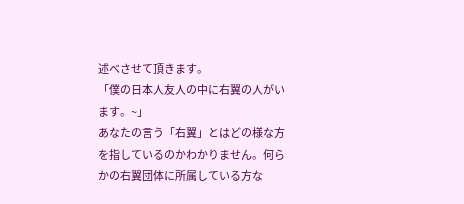述べさせて頂きます。
「僕の日本人友人の中に右翼の人がいます。~」
あなたの言う「右翼」とはどの様な方を指しているのかわかりません。何らかの右翼団体に所属している方な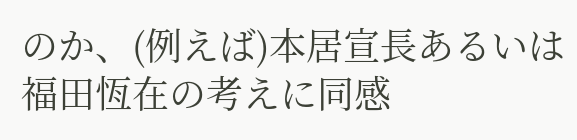のか、(例えば)本居宣長あるいは福田恆在の考えに同感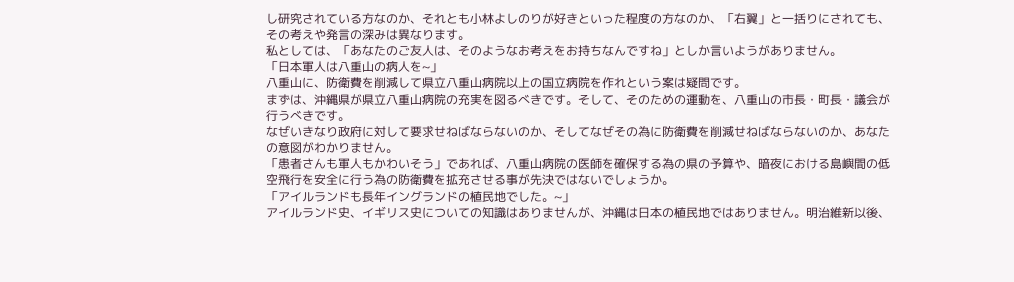し研究されている方なのか、それとも小林よしのりが好きといった程度の方なのか、「右翼」と一括りにされても、その考えや発言の深みは異なります。
私としては、「あなたのご友人は、そのようなお考えをお持ちなんですね」としか言いようがありません。
「日本軍人は八重山の病人を~」
八重山に、防衛費を削減して県立八重山病院以上の国立病院を作れという案は疑問です。
まずは、沖縄県が県立八重山病院の充実を図るべきです。そして、そのための運動を、八重山の市長・町長・議会が行うべきです。
なぜいきなり政府に対して要求せねばならないのか、そしてなぜその為に防衛費を削減せねばならないのか、あなたの意図がわかりません。
「患者さんも軍人もかわいそう」であれば、八重山病院の医師を確保する為の県の予算や、暗夜における島嶼間の低空飛行を安全に行う為の防衛費を拡充させる事が先決ではないでしょうか。
「アイルランドも長年イングランドの植民地でした。~」
アイルランド史、イギリス史についての知識はありませんが、沖縄は日本の植民地ではありません。明治維新以後、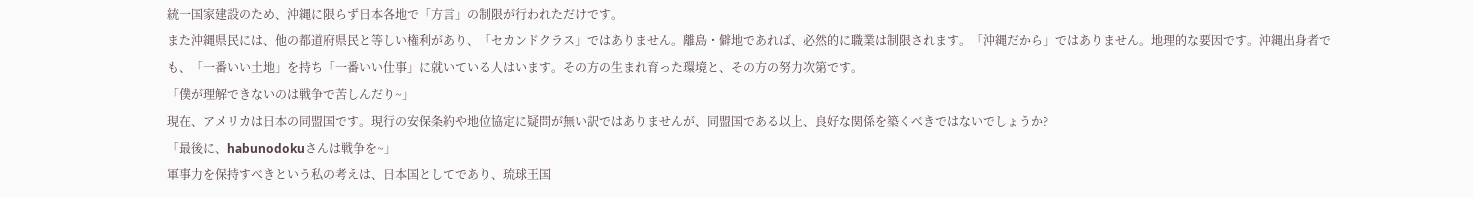統一国家建設のため、沖縄に限らず日本各地で「方言」の制限が行われただけです。
また沖縄県民には、他の都道府県民と等しい権利があり、「セカンドクラス」ではありません。離島・僻地であれば、必然的に職業は制限されます。「沖縄だから」ではありません。地理的な要因です。沖縄出身者でも、「一番いい土地」を持ち「一番いい仕事」に就いている人はいます。その方の生まれ育った環境と、その方の努力次第です。
「僕が理解できないのは戦争で苦しんだり~」
現在、アメリカは日本の同盟国です。現行の安保条約や地位協定に疑問が無い訳ではありませんが、同盟国である以上、良好な関係を築くべきではないでしょうか?
「最後に、habunodokuさんは戦争を~」
軍事力を保持すべきという私の考えは、日本国としてであり、琉球王国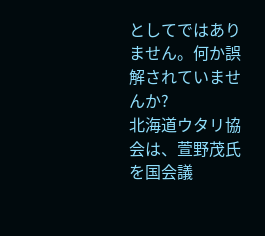としてではありません。何か誤解されていませんか?
北海道ウタリ協会は、萱野茂氏を国会議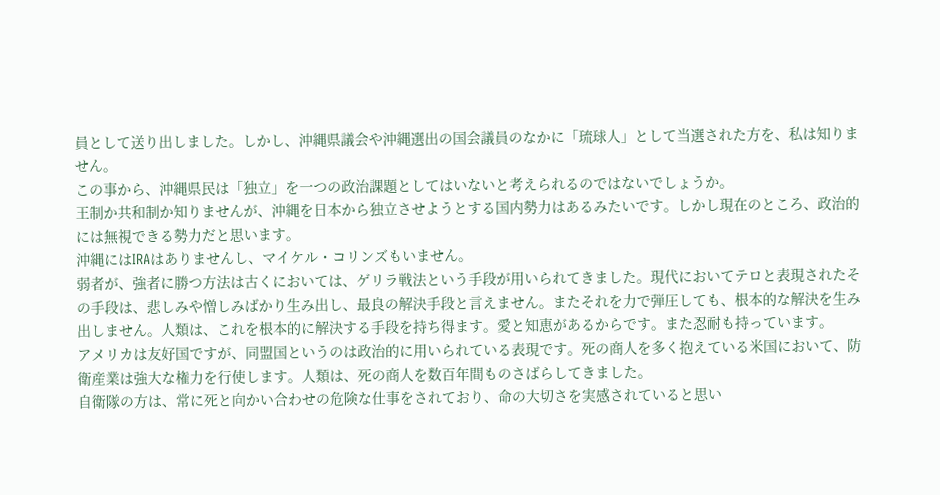員として送り出しました。しかし、沖縄県議会や沖縄選出の国会議員のなかに「琉球人」として当選された方を、私は知りません。
この事から、沖縄県民は「独立」を一つの政治課題としてはいないと考えられるのではないでしょうか。
王制か共和制か知りませんが、沖縄を日本から独立させようとする国内勢力はあるみたいです。しかし現在のところ、政治的には無視できる勢力だと思います。
沖縄にはIRAはありませんし、マイケル・コリンズもいません。
弱者が、強者に勝つ方法は古くにおいては、ゲリラ戦法という手段が用いられてきました。現代においてテロと表現されたその手段は、悲しみや憎しみばかり生み出し、最良の解決手段と言えません。またそれを力で弾圧しても、根本的な解決を生み出しません。人類は、これを根本的に解決する手段を持ち得ます。愛と知恵があるからです。また忍耐も持っています。
アメリカは友好国ですが、同盟国というのは政治的に用いられている表現です。死の商人を多く抱えている米国において、防衛産業は強大な権力を行使します。人類は、死の商人を数百年間ものさばらしてきました。
自衛隊の方は、常に死と向かい合わせの危険な仕事をされており、命の大切さを実感されていると思い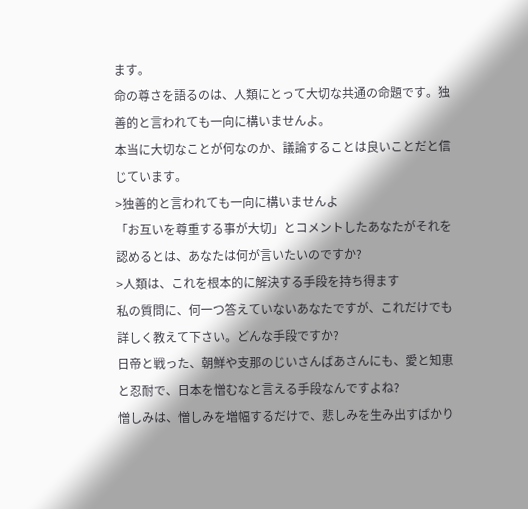ます。
命の尊さを語るのは、人類にとって大切な共通の命題です。独善的と言われても一向に構いませんよ。
本当に大切なことが何なのか、議論することは良いことだと信じています。
>独善的と言われても一向に構いませんよ
「お互いを尊重する事が大切」とコメントしたあなたがそれを認めるとは、あなたは何が言いたいのですか?
>人類は、これを根本的に解決する手段を持ち得ます
私の質問に、何一つ答えていないあなたですが、これだけでも詳しく教えて下さい。どんな手段ですか?
日帝と戦った、朝鮮や支那のじいさんばあさんにも、愛と知恵と忍耐で、日本を憎むなと言える手段なんですよね?
憎しみは、憎しみを増幅するだけで、悲しみを生み出すばかり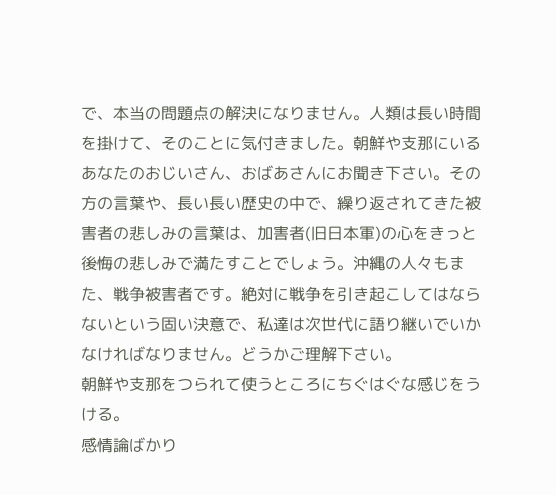で、本当の問題点の解決になりません。人類は長い時間を掛けて、そのことに気付きました。朝鮮や支那にいるあなたのおじいさん、おばあさんにお聞き下さい。その方の言葉や、長い長い歴史の中で、繰り返されてきた被害者の悲しみの言葉は、加害者(旧日本軍)の心をきっと後悔の悲しみで満たすことでしょう。沖縄の人々もまた、戦争被害者です。絶対に戦争を引き起こしてはならないという固い決意で、私達は次世代に語り継いでいかなければなりません。どうかご理解下さい。
朝鮮や支那をつられて使うところにちぐはぐな感じをうける。
感情論ばかり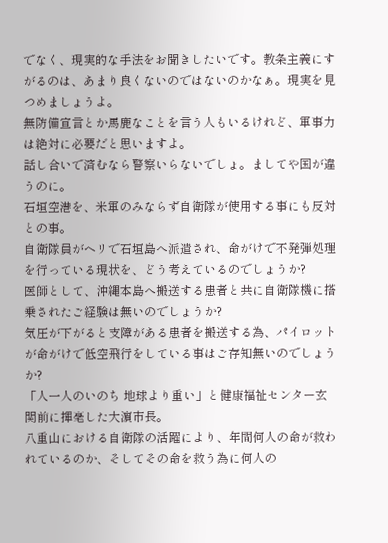でなく、現実的な手法をお聞きしたいです。教条主義にすがるのは、あまり良くないのではないのかなぁ。現実を見つめましょうよ。
無防備宣言とか馬鹿なことを言う人もいるけれど、軍事力は絶対に必要だと思いますよ。
話し合いで済むなら警察いらないでしょ。ましてや国が違うのに。
石垣空港を、米軍のみならず自衛隊が使用する事にも反対との事。
自衛隊員がヘリで石垣島へ派遣され、命がけで不発弾処理を行っている現状を、どう考えているのでしょうか?
医師として、沖縄本島へ搬送する患者と共に自衛隊機に搭乗されたご経験は無いのでしょうか?
気圧が下がると支障がある患者を搬送する為、パイロットが命がけで低空飛行をしている事はご存知無いのでしょうか?
「人一人のいのち 地球より重い」と健康福祉センター玄関前に揮毫した大濵市長。
八重山における自衛隊の活躍により、年間何人の命が救われているのか、そしてその命を救う為に何人の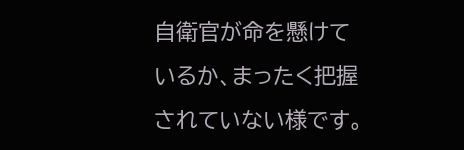自衛官が命を懸けているか、まったく把握されていない様です。